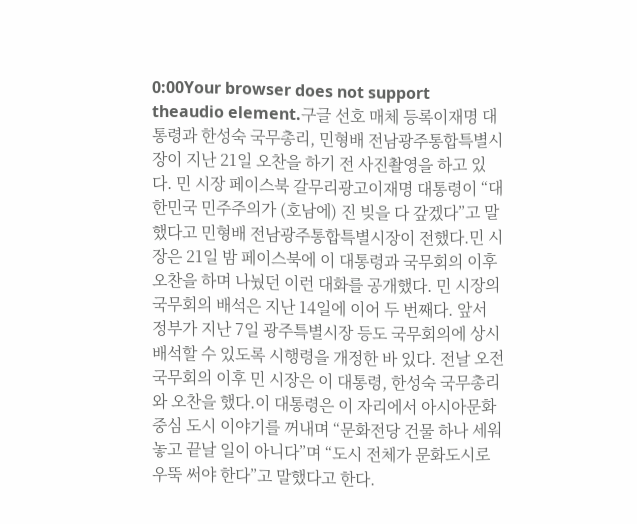0:00Your browser does not support theaudio element.구글 선호 매체 등록이재명 대통령과 한성숙 국무총리, 민형배 전남광주통합특별시장이 지난 21일 오찬을 하기 전 사진촬영을 하고 있다. 민 시장 페이스북 갈무리광고이재명 대통령이 “대한민국 민주주의가 (호남에) 진 빚을 다 갚겠다”고 말했다고 민형배 전남광주통합특별시장이 전했다.민 시장은 21일 밤 페이스북에 이 대통령과 국무회의 이후 오찬을 하며 나눴던 이런 대화를 공개했다. 민 시장의 국무회의 배석은 지난 14일에 이어 두 번째다. 앞서 정부가 지난 7일 광주특별시장 등도 국무회의에 상시 배석할 수 있도록 시행령을 개정한 바 있다. 전날 오전 국무회의 이후 민 시장은 이 대통령, 한성숙 국무총리와 오찬을 했다.이 대통령은 이 자리에서 아시아문화중심 도시 이야기를 꺼내며 “문화전당 건물 하나 세워놓고 끝날 일이 아니다”며 “도시 전체가 문화도시로 우뚝 써야 한다”고 말했다고 한다.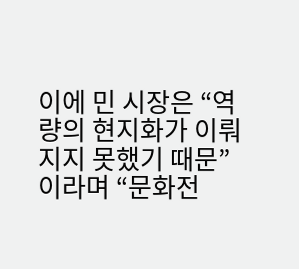이에 민 시장은 “역량의 현지화가 이뤄지지 못했기 때문”이라며 “문화전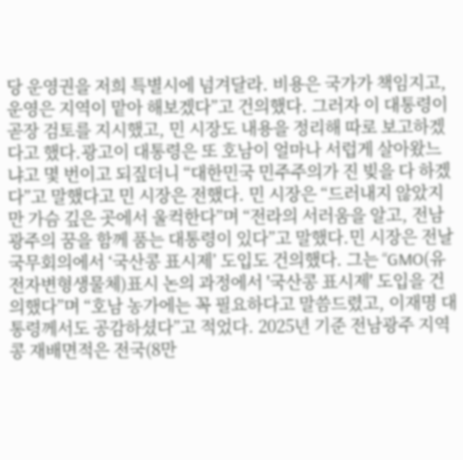당 운영권을 저희 특별시에 넘겨달라. 비용은 국가가 책임지고, 운영은 지역이 맡아 해보겠다”고 건의했다. 그러자 이 대통령이 곧장 검토를 지시했고, 민 시장도 내용을 정리해 따로 보고하겠다고 했다.광고이 대통령은 또 호남이 얼마나 서럽게 살아왔느냐고 몇 번이고 되짚더니 “대한민국 민주주의가 진 빚을 다 하겠다”고 말했다고 민 시장은 전했다. 민 시장은 “드러내지 않았지만 가슴 깊은 곳에서 울컥한다”며 “전라의 서러움을 알고, 전남광주의 꿈을 함께 품는 대통령이 있다”고 말했다.민 시장은 전날 국무회의에서 ‘국산콩 표시제’ 도입도 건의했다. 그는 “GMO(유전자변형생물체)표시 논의 과정에서 '국산콩 표시제' 도입을 건의했다”며 “호남 농가에는 꼭 필요하다고 말씀드렸고, 이재명 대통령께서도 공감하셨다”고 적었다. 2025년 기준 전남광주 지역 콩 재배면적은 전국(8만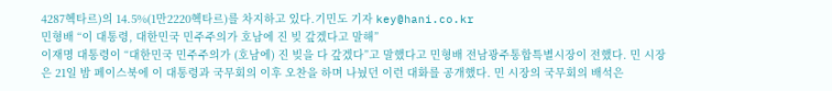4287헥타르)의 14.5%(1만2220헥타르)를 차지하고 있다.기민도 기자 key@hani.co.kr
민형배 “이 대통령, 대한민국 민주주의가 호남에 진 빚 갚겠다고 말해”
이재명 대통령이 “대한민국 민주주의가 (호남에) 진 빚을 다 갚겠다”고 말했다고 민형배 전남광주통합특별시장이 전했다. 민 시장은 21일 밤 페이스북에 이 대통령과 국무회의 이후 오찬을 하며 나눴던 이런 대화를 공개했다. 민 시장의 국무회의 배석은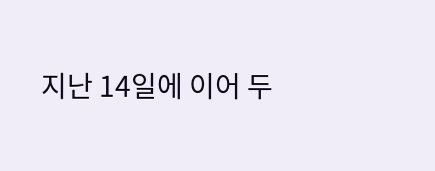지난 14일에 이어 두